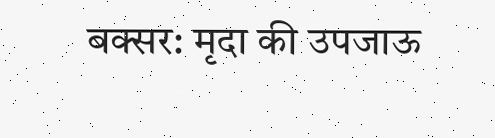बक्सर: मृदा की उपजाऊ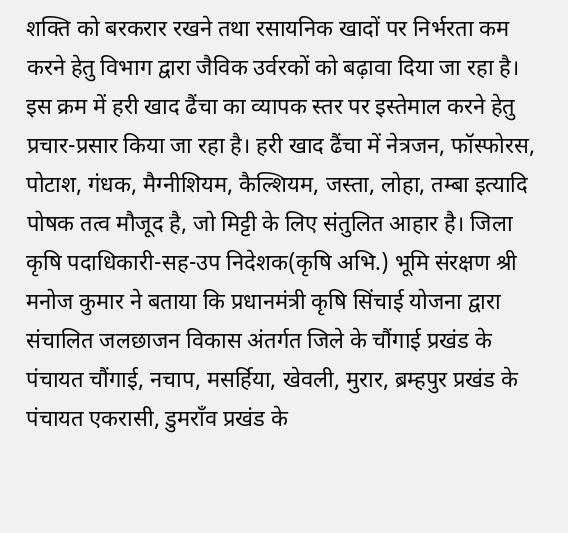शक्ति को बरकरार रखने तथा रसायनिक खादों पर निर्भरता कम करने हेतु विभाग द्वारा जैविक उर्वरकों को बढ़ावा दिया जा रहा है। इस क्रम में हरी खाद ढैंचा का व्यापक स्तर पर इस्तेमाल करने हेतु प्रचार-प्रसार किया जा रहा है। हरी खाद ढैंचा में नेत्रजन, फॉस्फोरस, पोटाश, गंधक, मैग्नीशियम, कैल्शियम, जस्ता, लोहा, तम्बा इत्यादि पोषक तत्व मौजूद है, जो मिट्टी के लिए संतुलित आहार है। जिला कृषि पदाधिकारी-सह-उप निदेशक(कृषि अभि.) भूमि संरक्षण श्री मनोज कुमार ने बताया कि प्रधानमंत्री कृषि सिंचाई योजना द्वारा संचालित जलछाजन विकास अंतर्गत जिले के चौंगाई प्रखंड के पंचायत चौंगाई, नचाप, मसर्हिया, खेवली, मुरार, ब्रम्हपुर प्रखंड के पंचायत एकरासी, डुमरॉंव प्रखंड के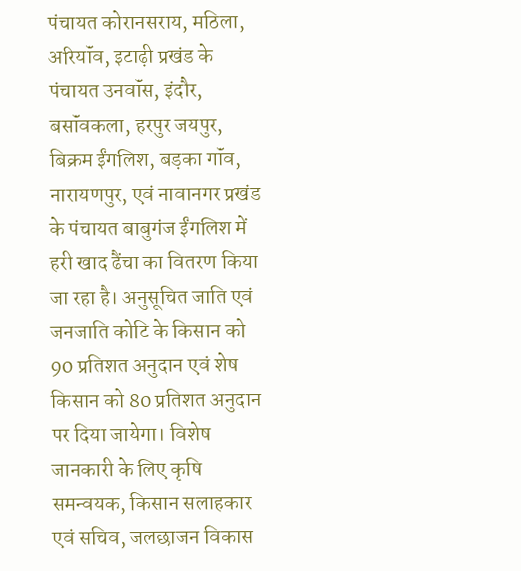पंचायत कोरानसराय, मठिला, अरियॉंव, इटाढ़ी प्रखंड के पंचायत उनवॉंस, इंदौर, बसॉंवकला, हरपुर जयपुर, बिक्रम ईंगलिश, बड़का गॉंव, नारायणपुर, एवं नावानगर प्रखंड के पंचायत बाबुगंज ईंगलिश में हरी खाद ढैंचा का वितरण किया जा रहा है। अनुसूचित जाति एवं जनजाति कोटि के किसान को 90 प्रतिशत अनुदान एवं शेष किसान को 80 प्रतिशत अनुदान पर दिया जायेगा। विशेष जानकारी के लिए कृषि समन्वयक, किसान सलाहकार एवं सचिव, जलछाजन विकास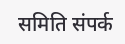समिति संपर्क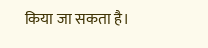किया जा सकता है।